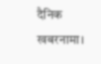दैनिक खबरनामा।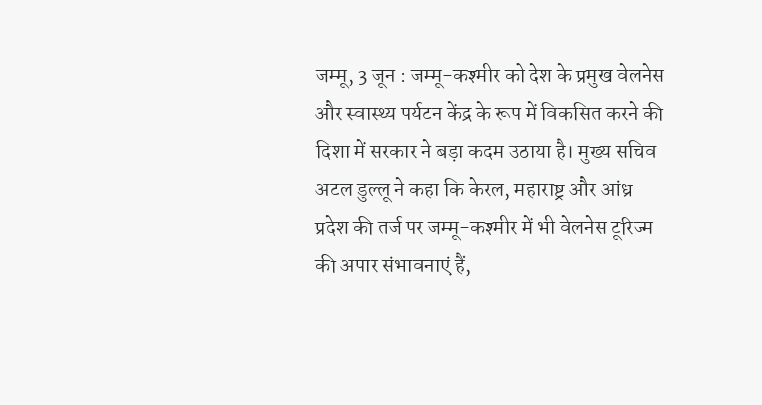जम्मू, 3 जून : जम्मू-कश्मीर को देश के प्रमुख वेलनेस और स्वास्थ्य पर्यटन केंद्र के रूप में विकसित करने की दिशा में सरकार ने बड़ा कदम उठाया है। मुख्य सचिव अटल डुल्लू ने कहा कि केरल, महाराष्ट्र और आंध्र प्रदेश की तर्ज पर जम्मू-कश्मीर में भी वेलनेस टूरिज्म की अपार संभावनाएं हैं,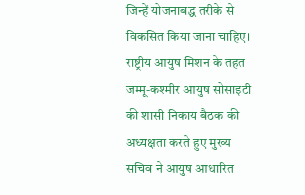जिन्हें योजनाबद्ध तरीके से विकसित किया जाना चाहिए।
राष्ट्रीय आयुष मिशन के तहत जम्मू-कश्मीर आयुष सोसाइटी की शासी निकाय बैठक की अध्यक्षता करते हुए मुख्य सचिव ने आयुष आधारित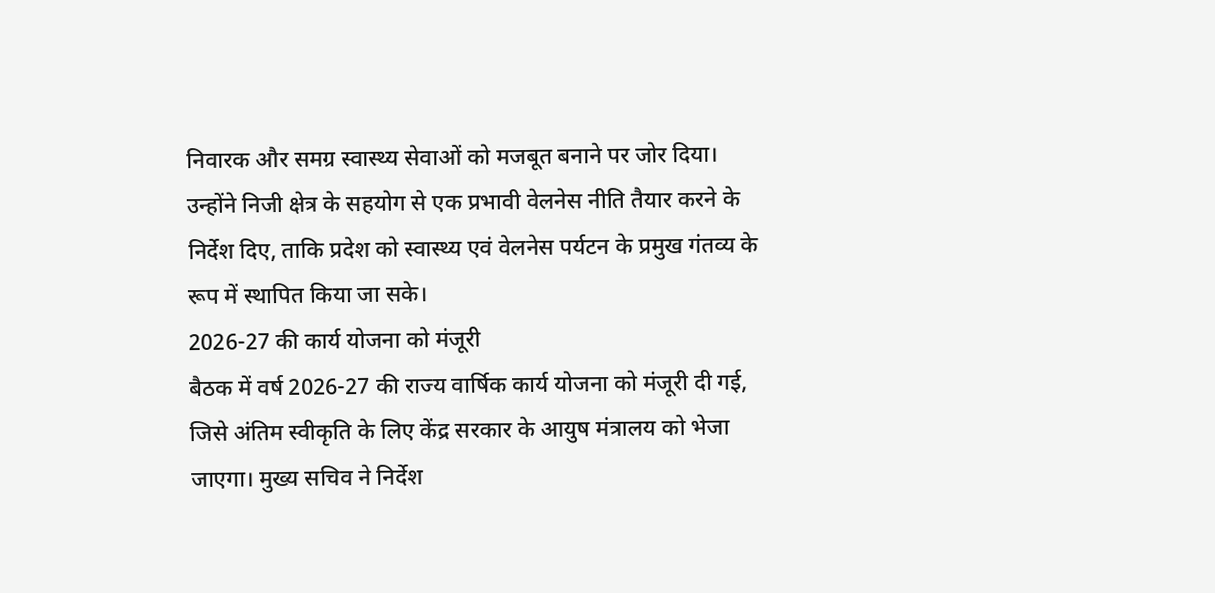निवारक और समग्र स्वास्थ्य सेवाओं को मजबूत बनाने पर जोर दिया। उन्होंने निजी क्षेत्र के सहयोग से एक प्रभावी वेलनेस नीति तैयार करने के निर्देश दिए, ताकि प्रदेश को स्वास्थ्य एवं वेलनेस पर्यटन के प्रमुख गंतव्य के रूप में स्थापित किया जा सके।
2026-27 की कार्य योजना को मंजूरी
बैठक में वर्ष 2026-27 की राज्य वार्षिक कार्य योजना को मंजूरी दी गई, जिसे अंतिम स्वीकृति के लिए केंद्र सरकार के आयुष मंत्रालय को भेजा जाएगा। मुख्य सचिव ने निर्देश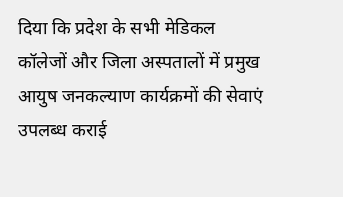दिया कि प्रदेश के सभी मेडिकल कॉलेजों और जिला अस्पतालों में प्रमुख आयुष जनकल्याण कार्यक्रमों की सेवाएं उपलब्ध कराई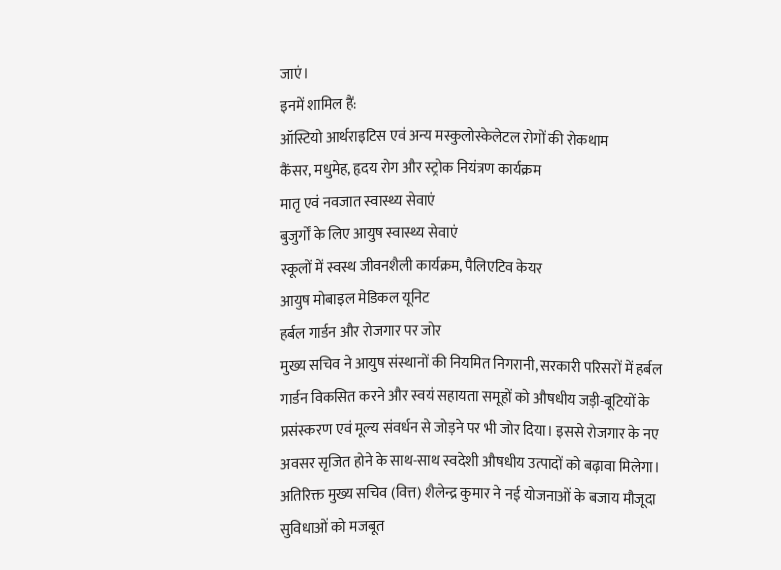जाएं।
इनमें शामिल हैं:
ऑस्टियो आर्थराइटिस एवं अन्य मस्कुलोस्केलेटल रोगों की रोकथाम
कैंसर, मधुमेह, हृदय रोग और स्ट्रोक नियंत्रण कार्यक्रम
मातृ एवं नवजात स्वास्थ्य सेवाएं
बुजुर्गों के लिए आयुष स्वास्थ्य सेवाएं
स्कूलों में स्वस्थ जीवनशैली कार्यक्रम, पैलिएटिव केयर
आयुष मोबाइल मेडिकल यूनिट
हर्बल गार्डन और रोजगार पर जोर
मुख्य सचिव ने आयुष संस्थानों की नियमित निगरानी, सरकारी परिसरों में हर्बल गार्डन विकसित करने और स्वयं सहायता समूहों को औषधीय जड़ी-बूटियों के प्रसंस्करण एवं मूल्य संवर्धन से जोड़ने पर भी जोर दिया। इससे रोजगार के नए अवसर सृजित होने के साथ-साथ स्वदेशी औषधीय उत्पादों को बढ़ावा मिलेगा।
अतिरिक्त मुख्य सचिव (वित्त) शैलेन्द्र कुमार ने नई योजनाओं के बजाय मौजूदा सुविधाओं को मजबूत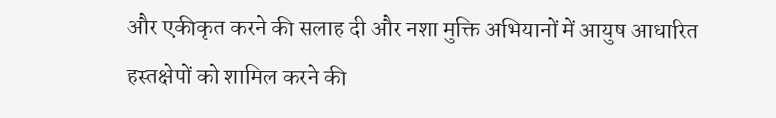और एकीकृत करने की सलाह दी और नशा मुक्ति अभियानों में आयुष आधारित हस्तक्षेपों को शामिल करने की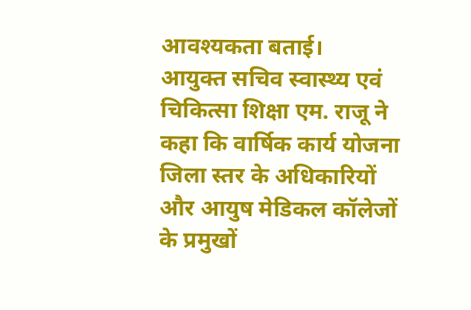आवश्यकता बताई।
आयुक्त सचिव स्वास्थ्य एवं चिकित्सा शिक्षा एम. राजू ने कहा कि वार्षिक कार्य योजना जिला स्तर के अधिकारियों और आयुष मेडिकल कॉलेजों के प्रमुखों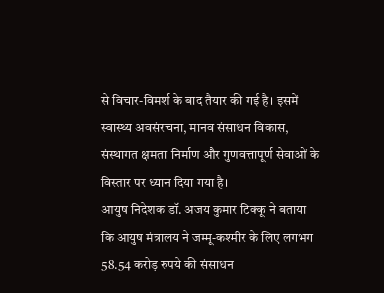से विचार-विमर्श के बाद तैयार की गई है। इसमें स्वास्थ्य अवसंरचना, मानव संसाधन विकास, संस्थागत क्षमता निर्माण और गुणवत्तापूर्ण सेवाओं के विस्तार पर ध्यान दिया गया है।
आयुष निदेशक डॉ. अजय कुमार टिक्कू ने बताया कि आयुष मंत्रालय ने जम्मू-कश्मीर के लिए लगभग 58.54 करोड़ रुपये की संसाधन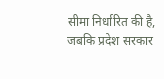सीमा निर्धारित की है, जबकि प्रदेश सरकार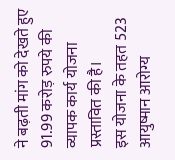ने बढ़ती मांग को देखते हुए 91.99 करोड़ रुपये की व्यापक कार्य योजना प्रस्तावित की है।
इस योजना के तहत 523 आयुष्मान आरोग्य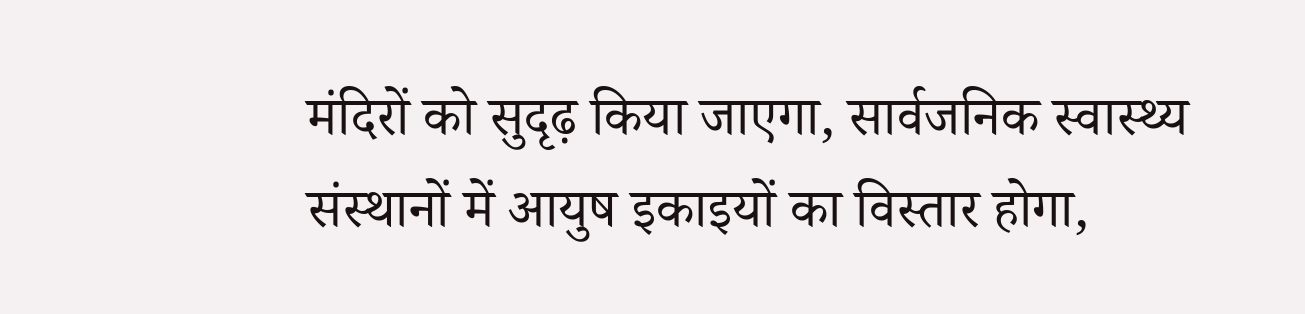मंदिरों को सुदृढ़ किया जाएगा, सार्वजनिक स्वास्थ्य संस्थानों में आयुष इकाइयों का विस्तार होगा,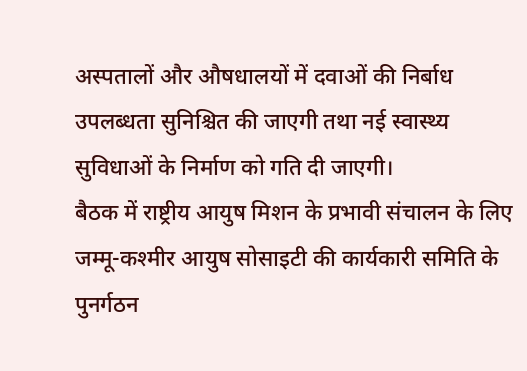अस्पतालों और औषधालयों में दवाओं की निर्बाध उपलब्धता सुनिश्चित की जाएगी तथा नई स्वास्थ्य सुविधाओं के निर्माण को गति दी जाएगी।
बैठक में राष्ट्रीय आयुष मिशन के प्रभावी संचालन के लिए जम्मू-कश्मीर आयुष सोसाइटी की कार्यकारी समिति के पुनर्गठन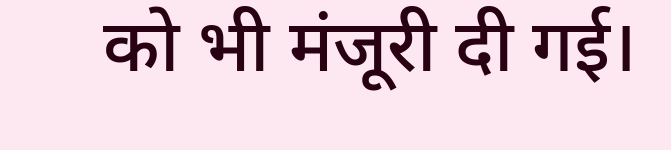को भी मंजूरी दी गई।